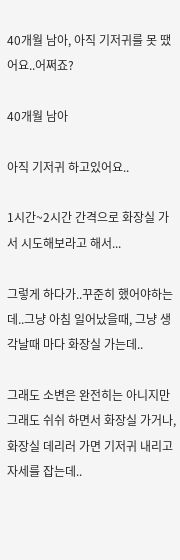40개월 남아, 아직 기저귀를 못 땠어요..어쩌죠?

40개월 남아

아직 기저귀 하고있어요..

1시간~2시간 간격으로 화장실 가서 시도해보라고 해서...

그렇게 하다가..꾸준히 했어야하는데..그냥 아침 일어났을때, 그냥 생각날때 마다 화장실 가는데..

그래도 소변은 완전히는 아니지만 그래도 쉬쉬 하면서 화장실 가거나, 화장실 데리러 가면 기저귀 내리고 자세를 잡는데..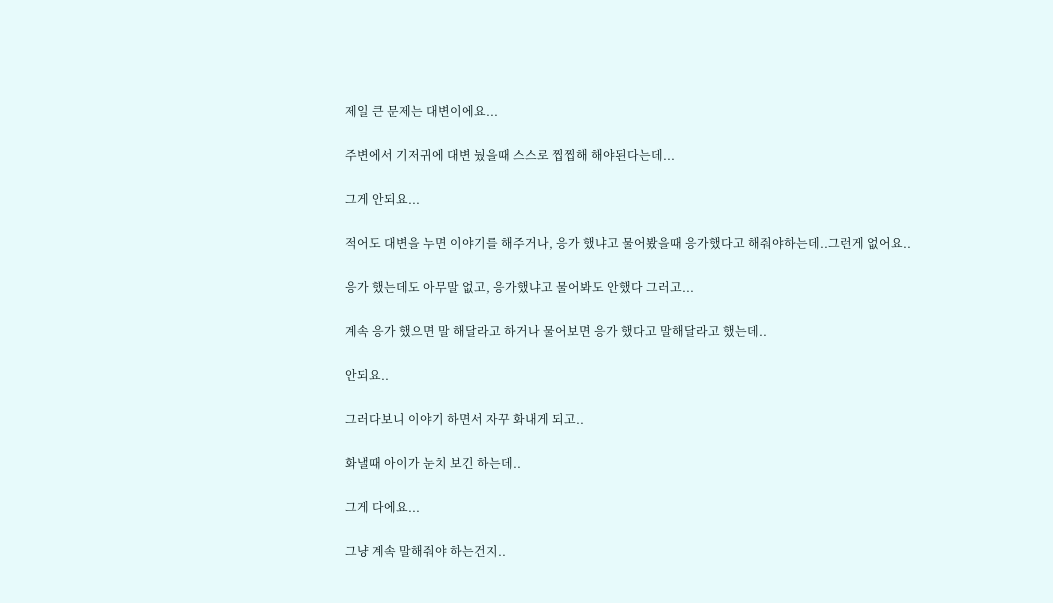제일 큰 문제는 대변이에요...

주변에서 기저귀에 대변 눴을때 스스로 찝찝해 해야된다는데...

그게 안되요...

적어도 대변을 누면 이야기를 해주거나, 응가 했냐고 물어봤을때 응가했다고 해줘야하는데..그런게 없어요..

응가 했는데도 아무말 없고, 응가했냐고 물어봐도 안했다 그러고...

계속 응가 했으면 말 해달라고 하거나 물어보면 응가 했다고 말해달라고 했는데..

안되요..

그러다보니 이야기 하면서 자꾸 화내게 되고..

화낼때 아이가 눈치 보긴 하는데..

그게 다에요...

그냥 계속 말해줘야 하는건지..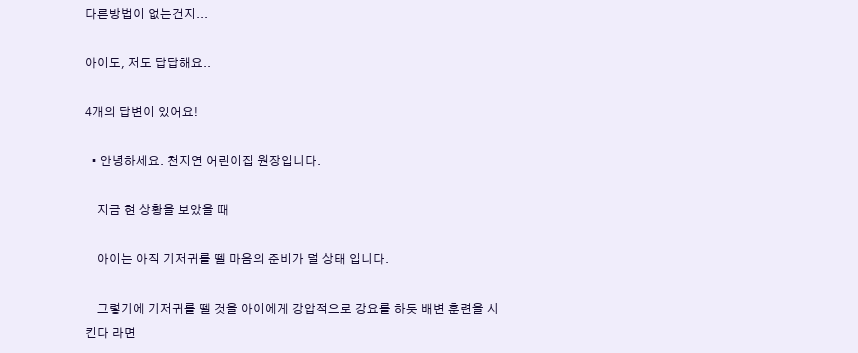다른방법이 없는건지...

아이도, 저도 답답해요..

4개의 답변이 있어요!

  • 안녕하세요. 천지연 어린이집 원장입니다.

    지금 현 상황을 보았을 때

    아이는 아직 기저귀를 뗄 마음의 준비가 덜 상태 입니다.

    그렇기에 기저귀를 뗄 것을 아이에게 강압적으로 강요를 하듯 배변 훈련을 시킨다 라면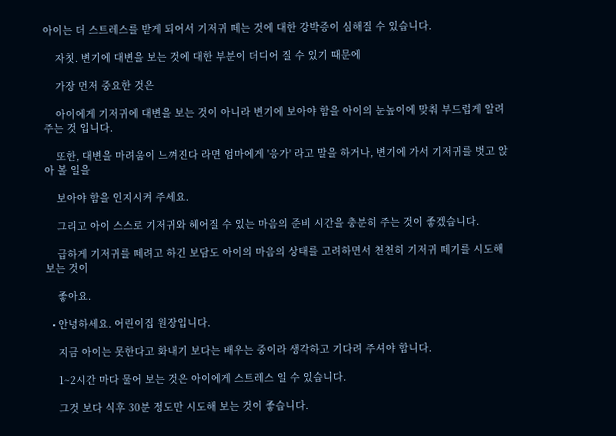아이는 더 스트레스를 받게 되어서 기저귀 떼는 것에 대한 강박증이 심해질 수 있습니다.

    자칫. 변기에 대변을 보는 것에 대한 부분이 더디어 질 수 있기 때문에

    가장 먼저 중요한 것은

    아이에게 기저귀에 대변을 보는 것이 아니라 변기에 보아야 함을 아이의 눈높이에 맞춰 부드럽게 알려주는 것 입니다.

    또한, 대변을 마려움이 느껴진다 라면 엄마에게 '응가' 라고 말을 하거나, 변기에 가서 기저귀를 벗고 앉아 볼 일을

    보아야 함을 인지시켜 주세요.

    그리고 아이 스스로 기저귀와 헤어질 수 있는 마음의 준비 시간을 충분히 주는 것이 좋겠습니다.

    급하게 기저귀를 떼려고 하긴 보담도 아이의 마음의 상태를 고려하면서 천천히 기저귀 떼기를 시도해 보는 것이

    좋아요.

  • 안녕하세요. 어린이집 원장입니다.

    지금 아이는 못한다고 화내기 보다는 배우는 중이라 생각하고 기다려 주셔야 합니다.

    1~2시간 마다 물어 보는 것은 아이에게 스트레스 일 수 있습니다.

    그것 보다 식후 30분 정도만 시도해 보는 것이 좋습니다.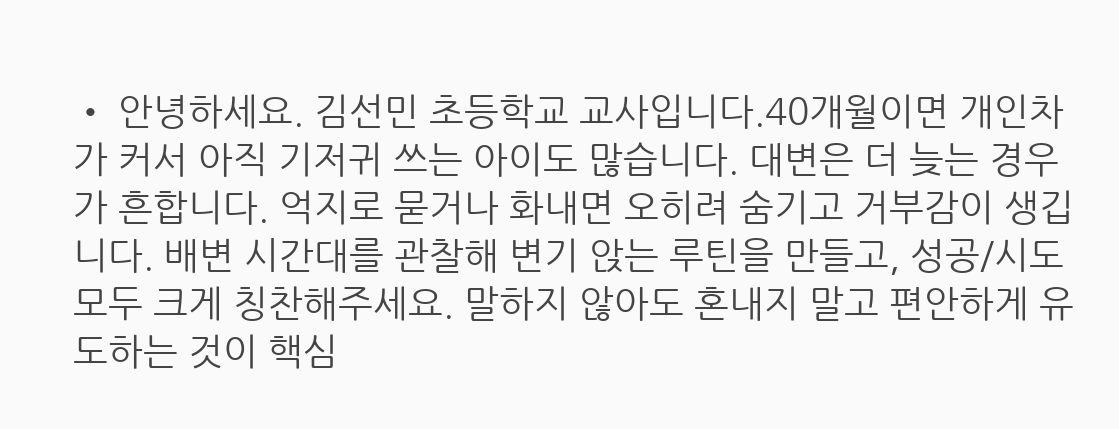• 안녕하세요. 김선민 초등학교 교사입니다.40개월이면 개인차가 커서 아직 기저귀 쓰는 아이도 많습니다. 대변은 더 늦는 경우가 흔합니다. 억지로 묻거나 화내면 오히려 숨기고 거부감이 생깁니다. 배변 시간대를 관찰해 변기 앉는 루틴을 만들고, 성공/시도 모두 크게 칭찬해주세요. 말하지 않아도 혼내지 말고 편안하게 유도하는 것이 핵심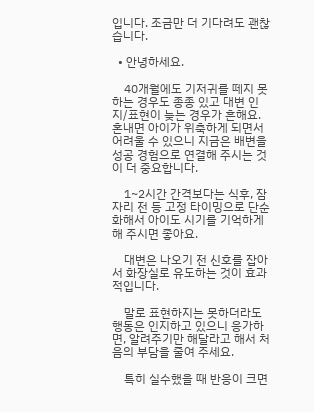입니다. 조금만 더 기다려도 괜찮습니다.

  • 안녕하세요.

    40개월에도 기저귀를 떼지 못하는 경우도 종종 있고 대변 인지/표현이 늦는 경우가 흔해요. 혼내면 아이가 위축하게 되면서 어려울 수 있으니 지금은 배변을 성공 경험으로 연결해 주시는 것이 더 중요합니다.

    1~2시간 간격보다는 식후, 잠자리 전 등 고정 타이밍으로 단순화해서 아이도 시기를 기억하게 해 주시면 좋아요.

    대변은 나오기 전 신호를 잡아서 화장실로 유도하는 것이 효과적입니다.

    말로 표현하지는 못하더라도 행동은 인지하고 있으니 응가하면, 알려주기만 해달라고 해서 처음의 부담을 줄여 주세요.

    특히 실수했을 때 반응이 크면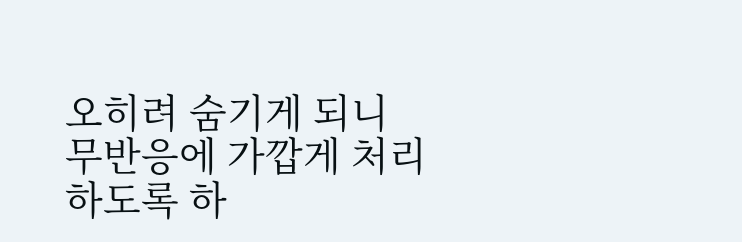오히려 숨기게 되니 무반응에 가깝게 처리하도록 하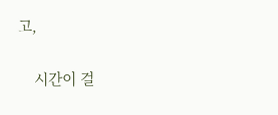고,

    시간이 걸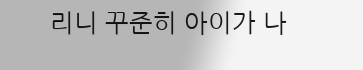리니 꾸준히 아이가 나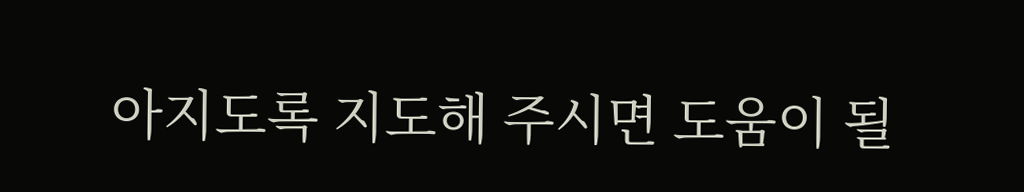아지도록 지도해 주시면 도움이 될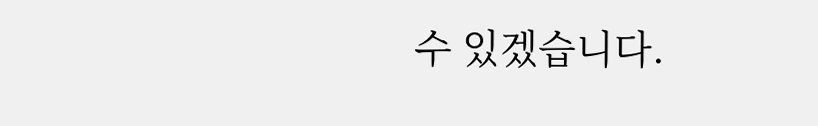수 있겠습니다.